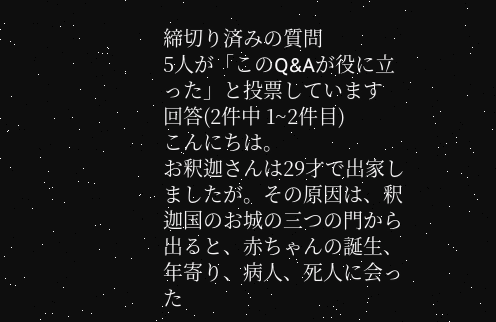締切り済みの質問
5人が「このQ&Aが役に立った」と投票しています
回答(2件中 1~2件目)
こんにちは。
お釈迦さんは29才で出家しましたが。その原因は、釈迦国のお城の三つの門から出ると、赤ちゃんの誕生、年寄り、病人、死人に会った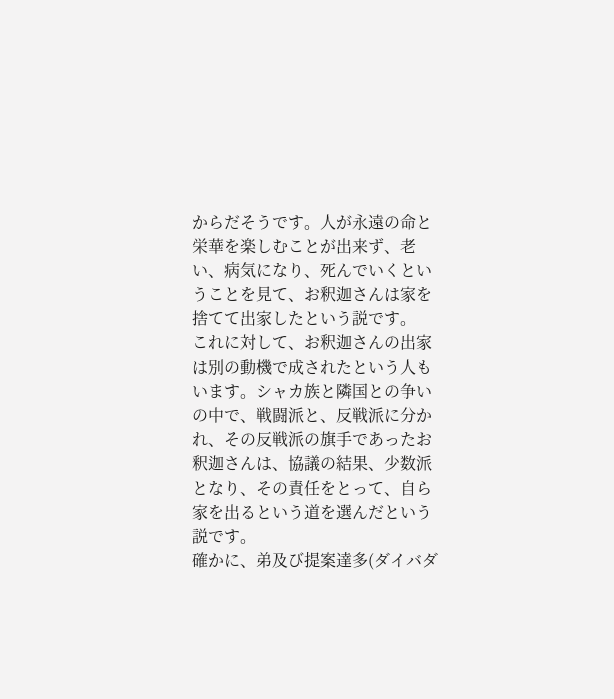からだそうです。人が永遠の命と栄華を楽しむことが出来ず、老い、病気になり、死んでいくということを見て、お釈迦さんは家を捨てて出家したという説です。
これに対して、お釈迦さんの出家は別の動機で成されたという人もいます。シャカ族と隣国との争いの中で、戦闘派と、反戦派に分かれ、その反戦派の旗手であったお釈迦さんは、協議の結果、少数派となり、その責任をとって、自ら家を出るという道を選んだという説です。
確かに、弟及び提案達多(ダイバダ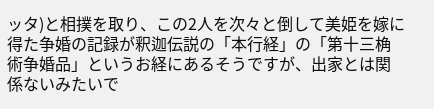ッタ)と相撲を取り、この2人を次々と倒して美姫を嫁に得た争婚の記録が釈迦伝説の「本行経」の「第十三桷術争婚品」というお経にあるそうですが、出家とは関係ないみたいで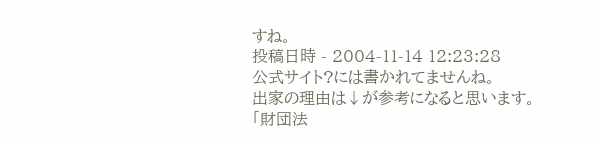すね。
投稿日時 - 2004-11-14 12:23:28
公式サイト?には書かれてませんね。
出家の理由は↓が参考になると思います。
「財団法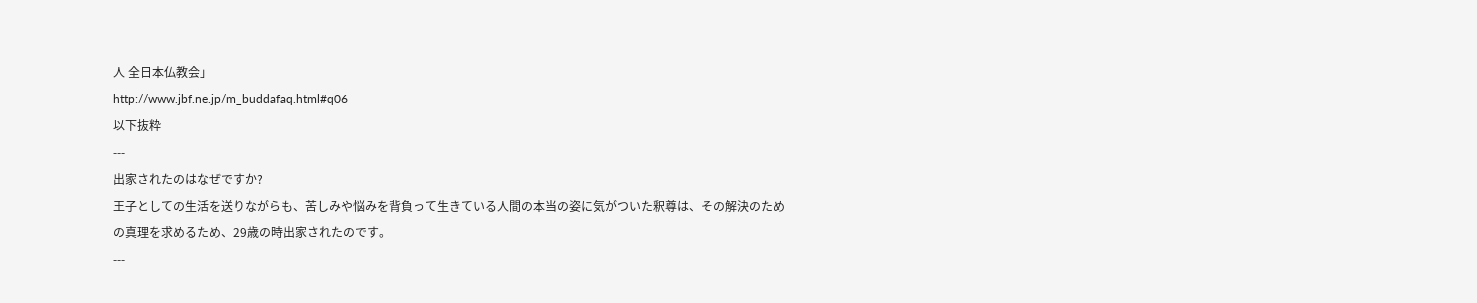人 全日本仏教会」
http://www.jbf.ne.jp/m_buddafaq.html#q06
以下抜粋
---
出家されたのはなぜですか?
王子としての生活を送りながらも、苦しみや悩みを背負って生きている人間の本当の姿に気がついた釈尊は、その解決のための真理を求めるため、29歳の時出家されたのです。
---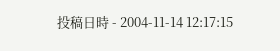投稿日時 - 2004-11-14 12:17:15